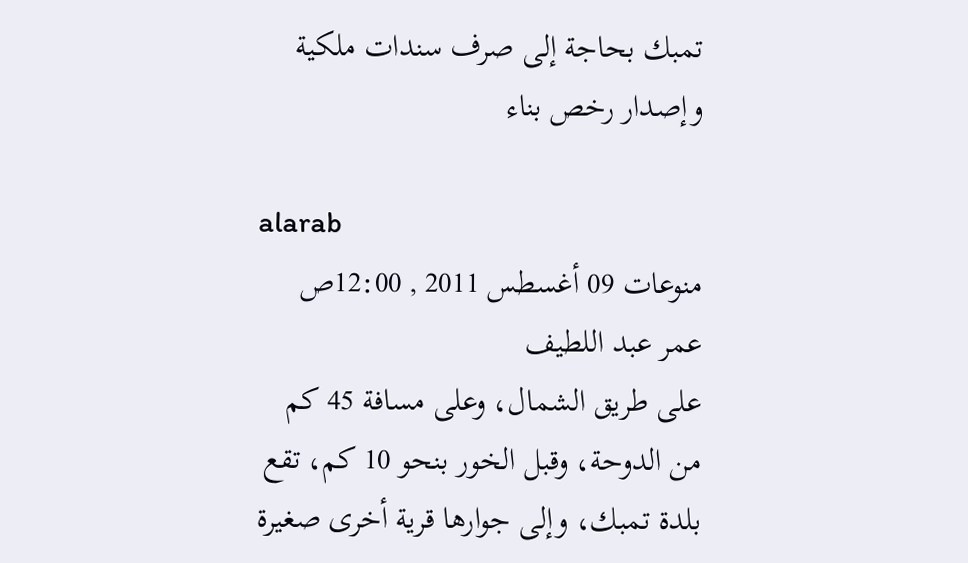تمبك بحاجة إلى صرف سندات ملكية وإصدار رخص بناء

alarab
منوعات 09 أغسطس 2011 , 12:00ص
عمر عبد اللطيف
على طريق الشمال، وعلى مسافة 45 كم من الدوحة، وقبل الخور بنحو 10 كم، تقع بلدة تمبك، وإلى جوارها قرية أخرى صغيرة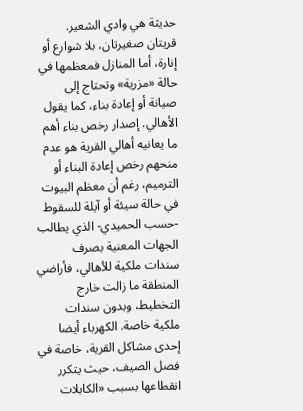حديثة هي وادي الشعير. قريتان صغيرتان، بلا شوارع أو إنارة، أما المنازل فمعظمها في حالة «مزرية» وتحتاج إلى صيانة أو إعادة بناء، كما يقول الأهالي. إصدار رخص بناء أهم ما يعانيه أهالي القرية هو عدم منحهم رخص إعادة البناء أو الترميم، رغم أن معظم البيوت في حالة سيئة أو آيلة للسقوط -حسب الحميدي- الذي يطالب الجهات المعنية بصرف سندات ملكية للأهالي، فأراضي المنطقة ما زالت خارج التخطيط، وبدون سندات ملكية خاصة. الكهرباء أيضا إحدى مشاكل القرية، خاصة في فصل الصيف، حيث يتكرر انقطاعها بسبب «الكابلات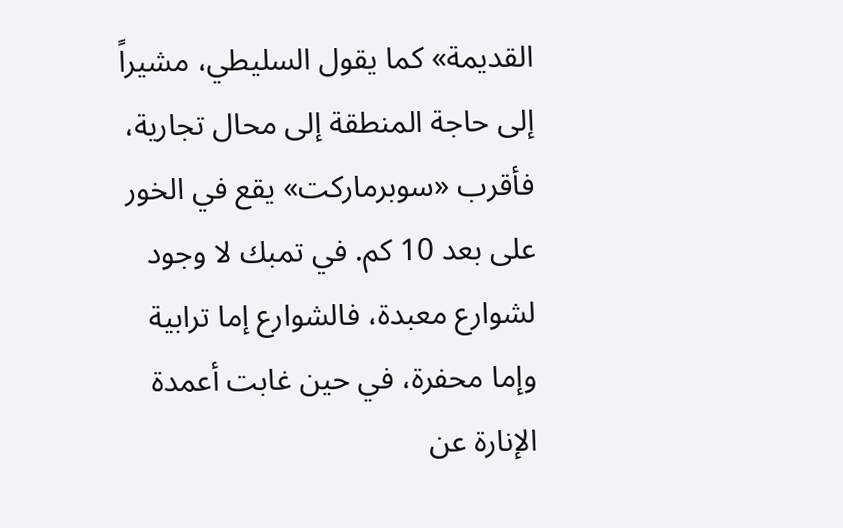القديمة» كما يقول السليطي، مشيراً إلى حاجة المنطقة إلى محال تجارية، فأقرب «سوبرماركت» يقع في الخور على بعد 10 كم. في تمبك لا وجود لشوارع معبدة، فالشوارع إما ترابية وإما محفرة، في حين غابت أعمدة الإنارة عن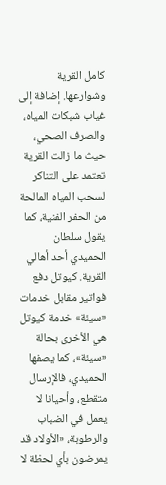كامل القرية وشوارعها. إضافة إلى غياب شبكات المياه، والصرف الصحي، حيث ما زالت القرية تعتمد على التناكر لسحب المياه المالحة من الحفر الفنية، كما يقول سلطان الحميدي أحد أهالي القرية. كيوتل دفع فواتير مقابل خدمات «سيئة» خدمة كيوتل هي الأخرى بحالة «سيئة»، كما يصفها الحميدي، فالإرسال متقطع، وأحيانا لا يعمل في الضباب والرطوبة، «الأولاد قد يمرضون بأي لحظة لا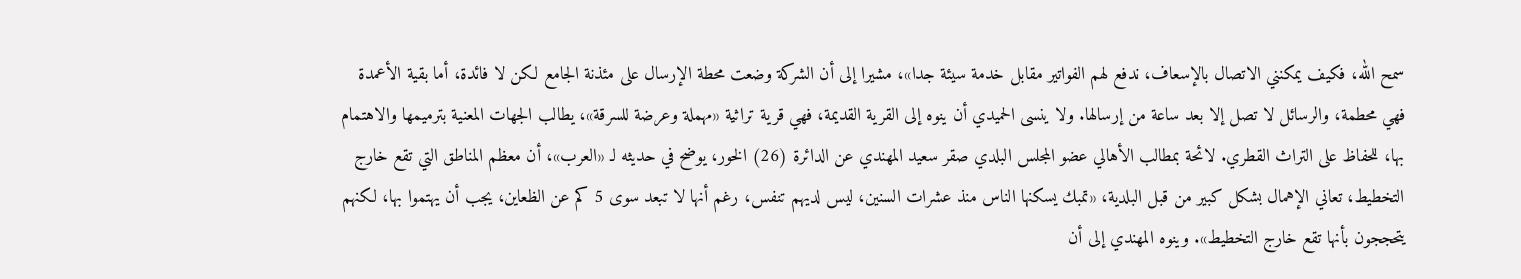سمح الله، فكيف يمكنني الاتصال بالإسعاف، ندفع لهم الفواتير مقابل خدمة سيئة جدا»، مشيرا إلى أن الشركة وضعت محطة الإرسال على مئذنة الجامع لكن لا فائدة، أما بقية الأعمدة فهي محطمة، والرسائل لا تصل إلا بعد ساعة من إرسالها. ولا ينسى الحميدي أن ينوه إلى القرية القديمة، فهي قرية تراثية «مهملة وعرضة للسرقة»، يطالب الجهات المعنية بترميمها والاهتمام بها، للحفاظ على التراث القطري. لائحة بمطالب الأهالي عضو المجلس البلدي صقر سعيد المهندي عن الدائرة (26) الخور، يوضح في حديثه لـ «العرب»، أن معظم المناطق التي تقع خارج التخطيط، تعاني الإهمال بشكل كبير من قبل البلدية، «تمبك يسكنها الناس منذ عشرات السنين، ليس لديهم تنفس، رغم أنها لا تبعد سوى 5 كم عن الظعاين، يجب أن يهتموا بها، لكنهم يتحججون بأنها تقع خارج التخطيط». وينوه المهندي إلى أن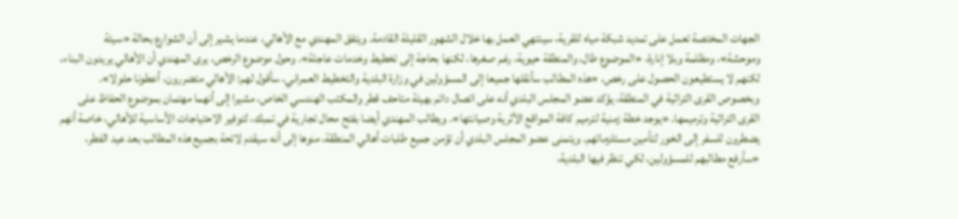الجهات المختصة تعمل على تمديد شبكة مياه للقرية، سينتهي العمل بها خلال الشهور القليلة القادمة. ويتفق المهندي مع الأهالي، عندما يشير إلى أن الشوارع بحالة «سيئة وموحشة»، ومظلمة وبلا إنارة، «الموضوع طال، والمنطقة حيوية، رغم صغرها، لكنها بحاجة إلى تخطيط وخدمات عاجلة». وحول موضوع الرخص، يرى المهندي أن الأهالي يريدون البناء، لكنهم لا يستطيعون الحصول على رخص، «هذه المطالب سأنقلها جميعا إلى المسؤولين في وزارة البلدية والتخطيط العمراني، سأقول لهم: الأهالي متضررون، أعطونا حلولا». وبخصوص القرى التراثية في المنطقة، يؤكد عضو المجلس البلدي أنه على اتصال دائم بهيئة متاحف قطر والمكتب الهندسي الخاص، مشيرا إلى أنهما مهتمان بموضوع الحفاظ على القرى التراثية وترميمها. «يوجد خطة زمنية لترميم كافة المواقع الأثرية وصيانتها». ويطالب المهندي أيضا بفتح محال تجارية في تمبك، لتوفير الاحتياجات الأساسية للأهالي، خاصة أنهم يضطرون للسفر إلى الخور لتأمين مستلزماتهم. ويتمنى عضو المجلس البلدي أن تؤمن جميع طلبات أهالي المنطقة، منوها إلى أنه سيقدم لائحة بجميع هذه المطالب بعد عيد الفطر، «سأرفع مطالبهم للمسؤولين، لكي تنظر فيها البلدية،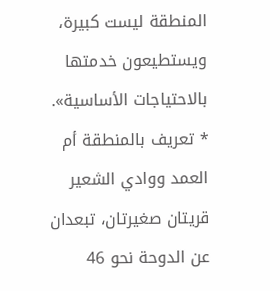المنطقة ليست كبيرة، ويستطيعون خدمتها بالاحتياجات الأساسية». * تعريف بالمنطقة أم العمد ووادي الشعير قريتان صغيرتان، تبعدان عن الدوحة نحو 46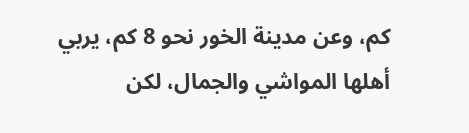كم، وعن مدينة الخور نحو 8 كم، يربي أهلها المواشي والجمال، لكن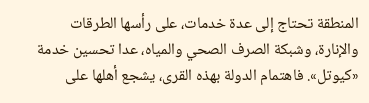المنطقة تحتاج إلى عدة خدمات، على رأسها الطرقات والإنارة، وشبكة الصرف الصحي والمياه، عدا تحسين خدمة «كيوتل». فاهتمام الدولة بهذه القرى، يشجع أهلها على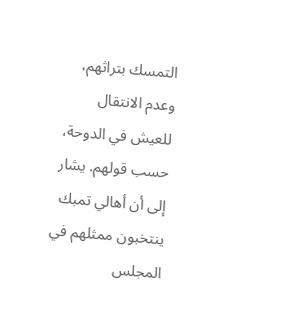التمسك بتراثهم، وعدم الانتقال للعيش في الدوحة، حسب قولهم. يشار إلى أن أهالي تمبك ينتخبون ممثلهم في المجلس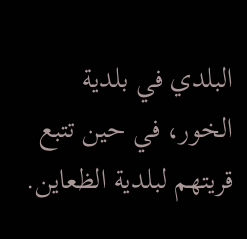البلدي في بلدية الخور، في حين تتبع قريتهم لبلدية الظعاين.